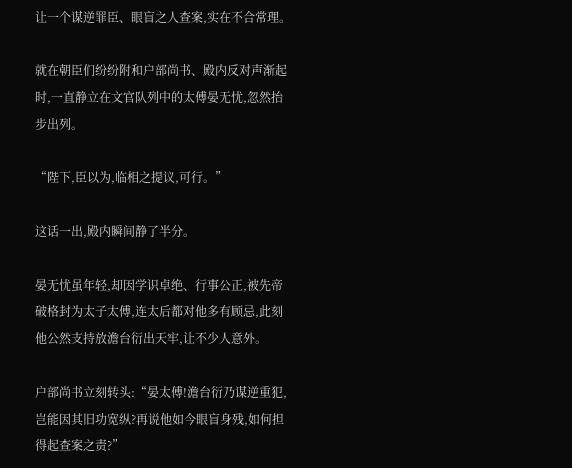让一个谋逆罪臣、眼盲之人查案,实在不合常理。

就在朝臣们纷纷附和户部尚书、殿内反对声渐起时,一直静立在文官队列中的太傅晏无忧,忽然抬步出列。

“陛下,臣以为,临相之提议,可行。”

这话一出,殿内瞬间静了半分。

晏无忧虽年轻,却因学识卓绝、行事公正,被先帝破格封为太子太傅,连太后都对他多有顾忌,此刻他公然支持放澹台衍出天牢,让不少人意外。

户部尚书立刻转头:“晏太傅!澹台衍乃谋逆重犯,岂能因其旧功宽纵?再说他如今眼盲身残,如何担得起查案之责?”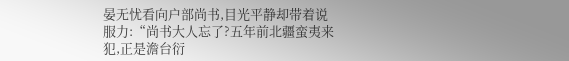晏无忧看向户部尚书,目光平静却带着说服力:“尚书大人忘了?五年前北疆蛮夷来犯,正是澹台衍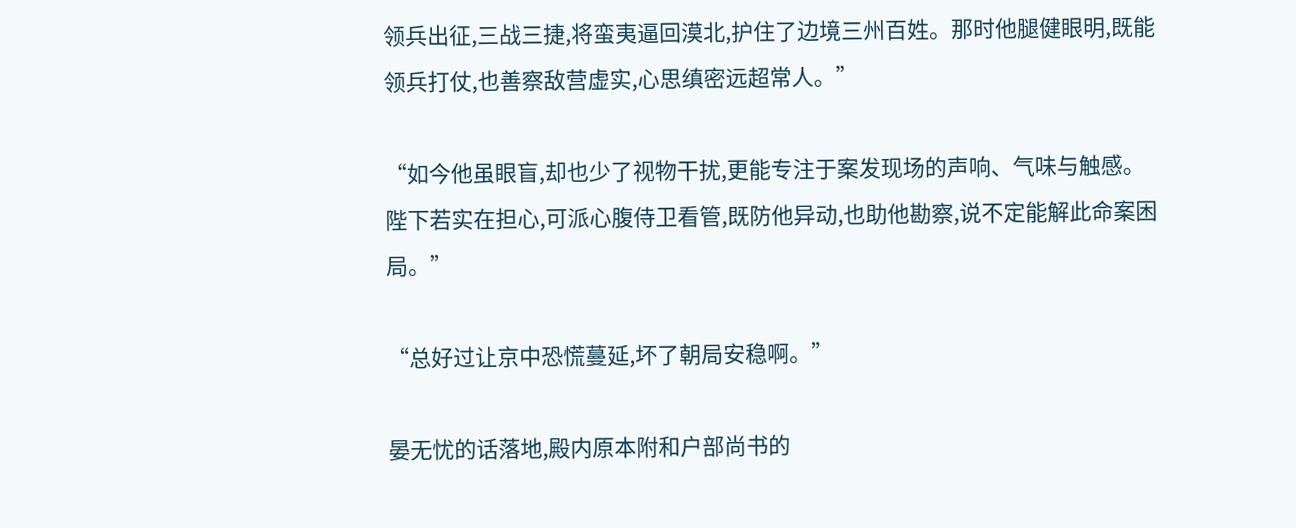领兵出征,三战三捷,将蛮夷逼回漠北,护住了边境三州百姓。那时他腿健眼明,既能领兵打仗,也善察敌营虚实,心思缜密远超常人。”

“如今他虽眼盲,却也少了视物干扰,更能专注于案发现场的声响、气味与触感。陛下若实在担心,可派心腹侍卫看管,既防他异动,也助他勘察,说不定能解此命案困局。”

“总好过让京中恐慌蔓延,坏了朝局安稳啊。”

晏无忧的话落地,殿内原本附和户部尚书的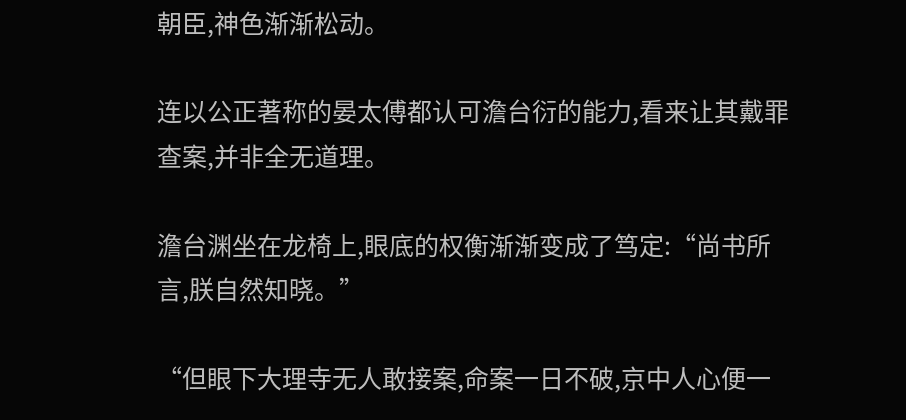朝臣,神色渐渐松动。

连以公正著称的晏太傅都认可澹台衍的能力,看来让其戴罪查案,并非全无道理。

澹台渊坐在龙椅上,眼底的权衡渐渐变成了笃定:“尚书所言,朕自然知晓。”

“但眼下大理寺无人敢接案,命案一日不破,京中人心便一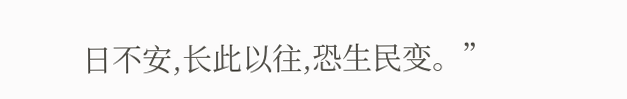日不安,长此以往,恐生民变。”